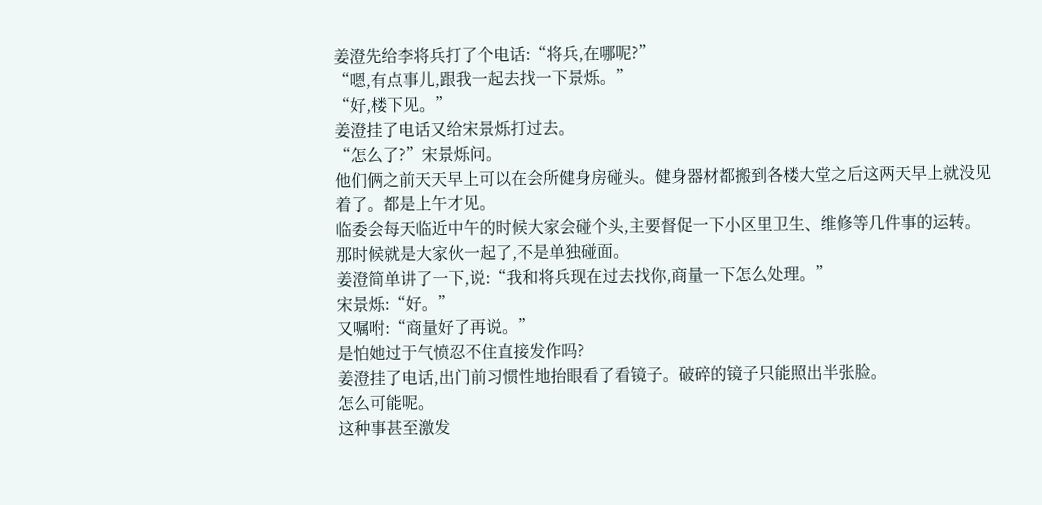姜澄先给李将兵打了个电话:“将兵,在哪呢?”
“嗯,有点事儿,跟我一起去找一下景烁。”
“好,楼下见。”
姜澄挂了电话又给宋景烁打过去。
“怎么了?”宋景烁问。
他们俩之前天天早上可以在会所健身房碰头。健身器材都搬到各楼大堂之后这两天早上就没见着了。都是上午才见。
临委会每天临近中午的时候大家会碰个头,主要督促一下小区里卫生、维修等几件事的运转。
那时候就是大家伙一起了,不是单独碰面。
姜澄简单讲了一下,说:“我和将兵现在过去找你,商量一下怎么处理。”
宋景烁:“好。”
又嘱咐:“商量好了再说。”
是怕她过于气愤忍不住直接发作吗?
姜澄挂了电话,出门前习惯性地抬眼看了看镜子。破碎的镜子只能照出半张脸。
怎么可能呢。
这种事甚至激发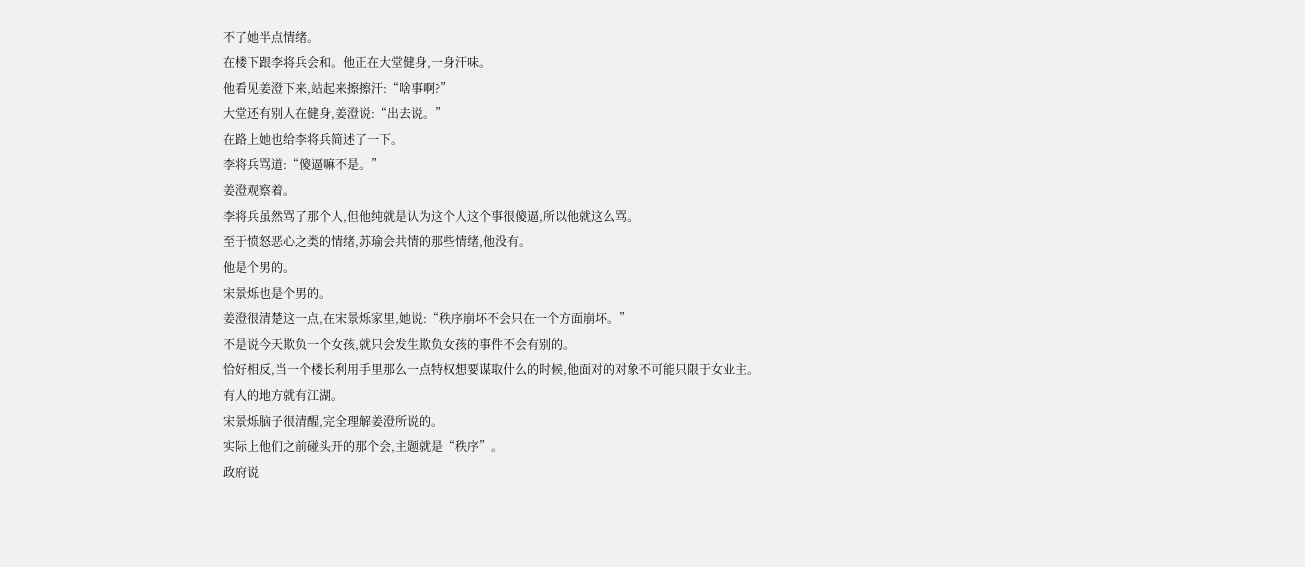不了她半点情绪。
在楼下跟李将兵会和。他正在大堂健身,一身汗味。
他看见姜澄下来,站起来擦擦汗:“啥事啊?”
大堂还有别人在健身,姜澄说:“出去说。”
在路上她也给李将兵简述了一下。
李将兵骂道:“傻逼嘛不是。”
姜澄观察着。
李将兵虽然骂了那个人,但他纯就是认为这个人这个事很傻逼,所以他就这么骂。
至于愤怒恶心之类的情绪,苏瑜会共情的那些情绪,他没有。
他是个男的。
宋景烁也是个男的。
姜澄很清楚这一点,在宋景烁家里,她说:“秩序崩坏不会只在一个方面崩坏。”
不是说今天欺负一个女孩,就只会发生欺负女孩的事件不会有别的。
恰好相反,当一个楼长利用手里那么一点特权想要谋取什么的时候,他面对的对象不可能只限于女业主。
有人的地方就有江湖。
宋景烁脑子很清醒,完全理解姜澄所说的。
实际上他们之前碰头开的那个会,主题就是“秩序”。
政府说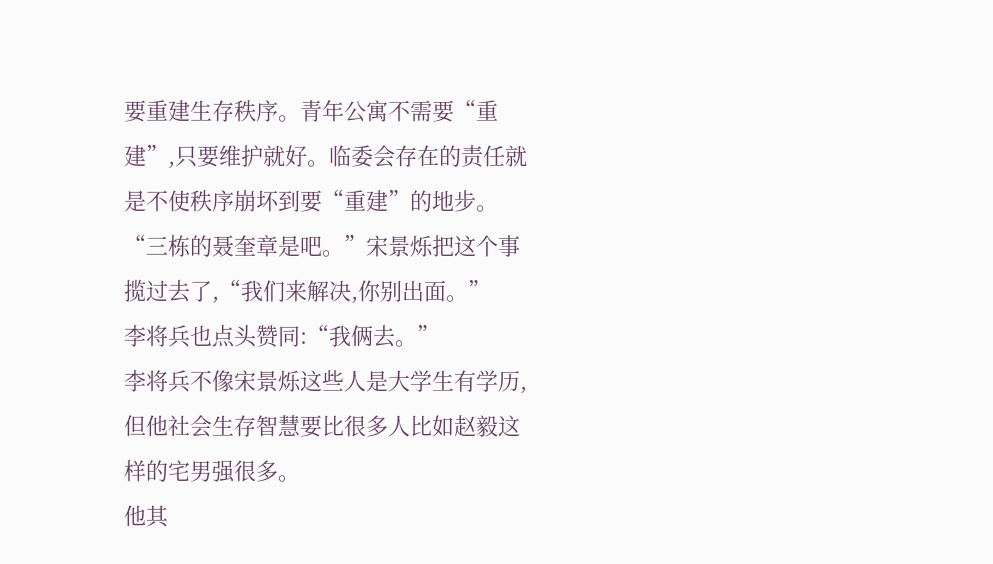要重建生存秩序。青年公寓不需要“重建”,只要维护就好。临委会存在的责任就是不使秩序崩坏到要“重建”的地步。
“三栋的聂奎章是吧。”宋景烁把这个事揽过去了,“我们来解决,你别出面。”
李将兵也点头赞同:“我俩去。”
李将兵不像宋景烁这些人是大学生有学历,但他社会生存智慧要比很多人比如赵毅这样的宅男强很多。
他其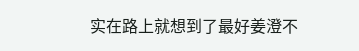实在路上就想到了最好姜澄不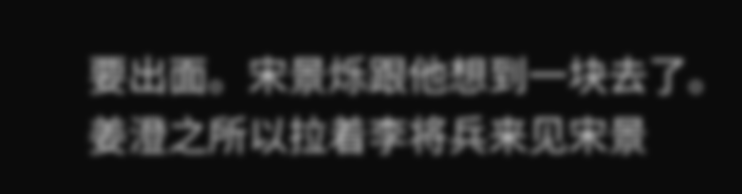要出面。宋景烁跟他想到一块去了。
姜澄之所以拉着李将兵来见宋景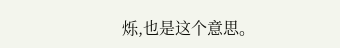烁,也是这个意思。